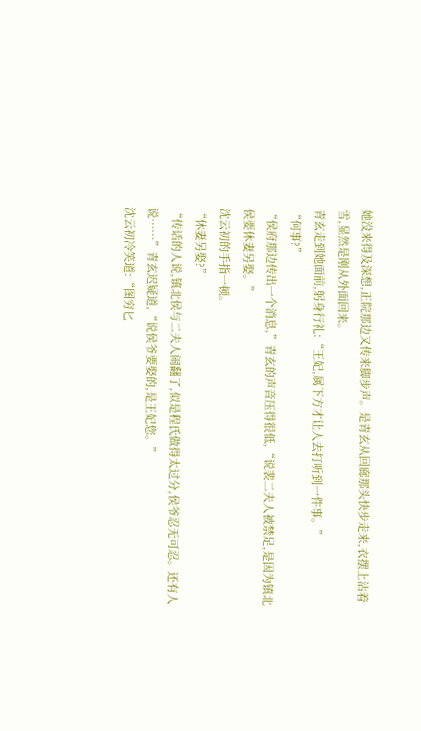她没来得及深想,正院那边又传来脚步声。是青玄从回廊那头快步走来,衣摆上沾着雪,显然是刚从外面回来。
青玄走到她面前,躬身行礼:“王妃,属下方才让人去打听到一件事。”
“何事?”
“侯府那边传出一个消息,”青玄的声音压得很低,“说裴二夫人被禁足,是因为镇北侯要休妻另娶。”
沈云初的手指一顿。
“休妻另娶?”
“传话的人说,镇北侯与二夫人闹翻了,似是程氏做得太过分,侯爷忍无可忍。还有人说……”青玄迟疑道,“说侯爷要娶的,是王妃您。”
沈云初冷笑道:“图穷匕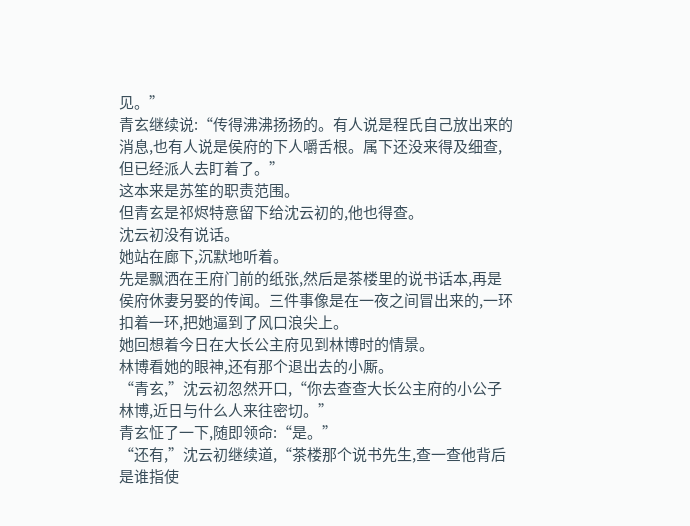见。”
青玄继续说:“传得沸沸扬扬的。有人说是程氏自己放出来的消息,也有人说是侯府的下人嚼舌根。属下还没来得及细查,但已经派人去盯着了。”
这本来是苏笙的职责范围。
但青玄是祁烬特意留下给沈云初的,他也得查。
沈云初没有说话。
她站在廊下,沉默地听着。
先是飘洒在王府门前的纸张,然后是茶楼里的说书话本,再是侯府休妻另娶的传闻。三件事像是在一夜之间冒出来的,一环扣着一环,把她逼到了风口浪尖上。
她回想着今日在大长公主府见到林博时的情景。
林博看她的眼神,还有那个退出去的小厮。
“青玄,”沈云初忽然开口,“你去查查大长公主府的小公子林博,近日与什么人来往密切。”
青玄怔了一下,随即领命:“是。”
“还有,”沈云初继续道,“茶楼那个说书先生,查一查他背后是谁指使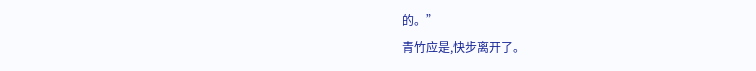的。”
青竹应是,快步离开了。